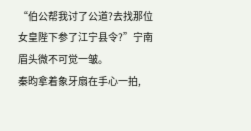“伯公帮我讨了公道?去找那位女皇陛下参了江宁县令?”宁南眉头微不可觉一皱。
秦昀拿着象牙扇在手心一拍,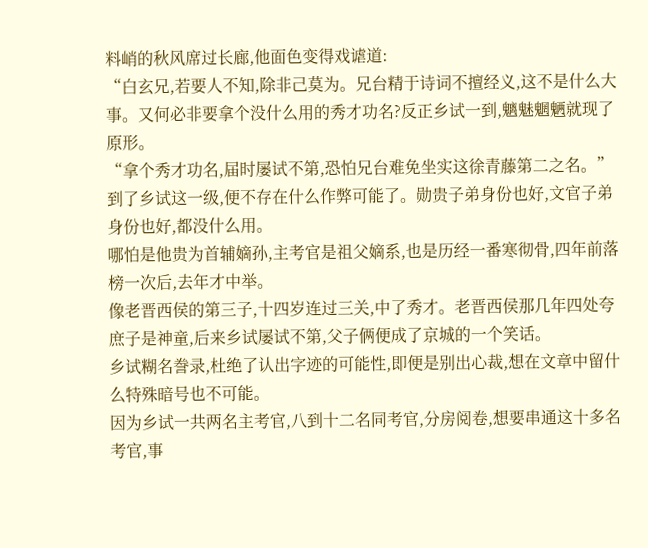料峭的秋风席过长廊,他面色变得戏谑道:
“白玄兄,若要人不知,除非己莫为。兄台精于诗词不擅经义,这不是什么大事。又何必非要拿个没什么用的秀才功名?反正乡试一到,魑魅魍魉就现了原形。
“拿个秀才功名,届时屡试不第,恐怕兄台难免坐实这徐青藤第二之名。”
到了乡试这一级,便不存在什么作弊可能了。勋贵子弟身份也好,文官子弟身份也好,都没什么用。
哪怕是他贵为首辅嫡孙,主考官是祖父嫡系,也是历经一番寒彻骨,四年前落榜一次后,去年才中举。
像老晋西侯的第三子,十四岁连过三关,中了秀才。老晋西侯那几年四处夸庶子是神童,后来乡试屡试不第,父子俩便成了京城的一个笑话。
乡试糊名誊录,杜绝了认出字迹的可能性,即便是别出心裁,想在文章中留什么特殊暗号也不可能。
因为乡试一共两名主考官,八到十二名同考官,分房阅卷,想要串通这十多名考官,事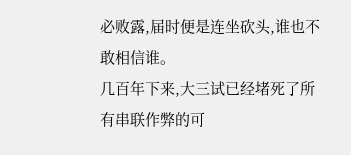必败露,届时便是连坐砍头,谁也不敢相信谁。
几百年下来,大三试已经堵死了所有串联作弊的可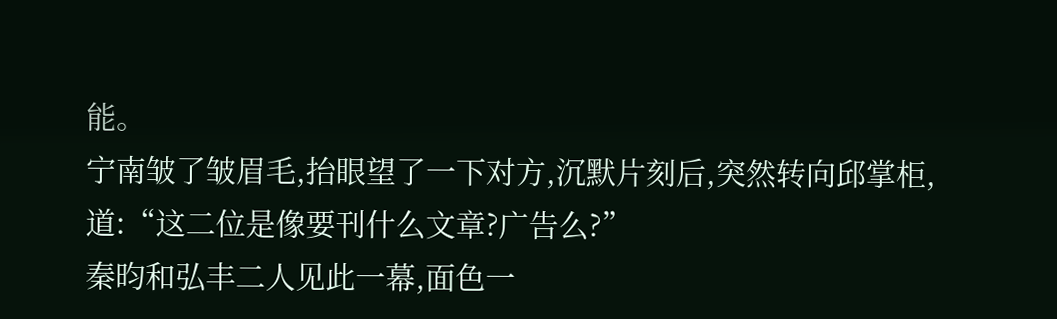能。
宁南皱了皱眉毛,抬眼望了一下对方,沉默片刻后,突然转向邱掌柜,道:“这二位是像要刊什么文章?广告么?”
秦昀和弘丰二人见此一幕,面色一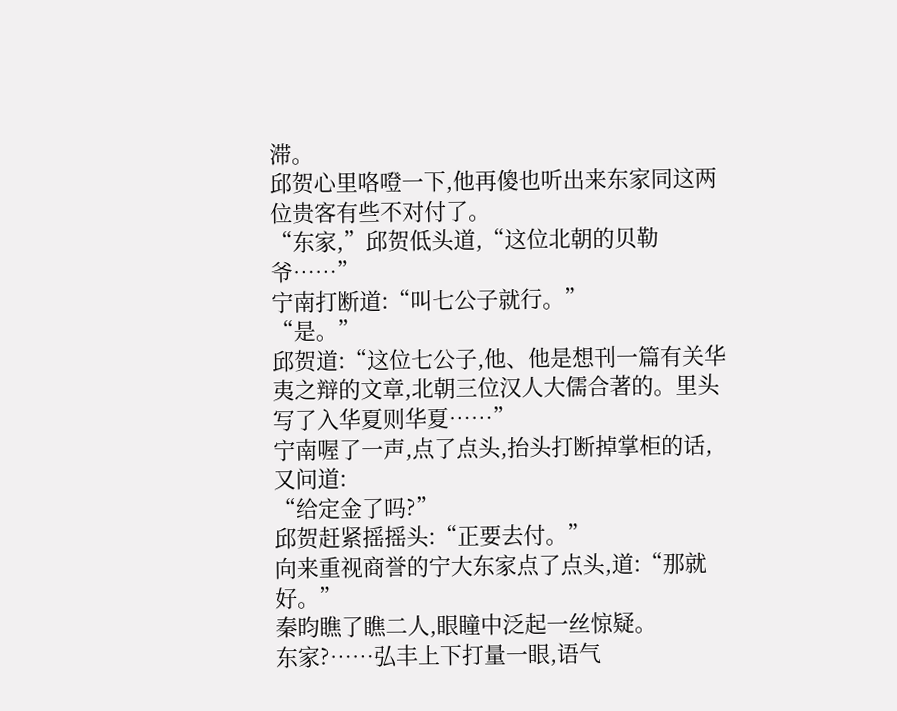滞。
邱贺心里咯噔一下,他再傻也听出来东家同这两位贵客有些不对付了。
“东家,”邱贺低头道,“这位北朝的贝勒爷……”
宁南打断道:“叫七公子就行。”
“是。”
邱贺道:“这位七公子,他、他是想刊一篇有关华夷之辩的文章,北朝三位汉人大儒合著的。里头写了入华夏则华夏……”
宁南喔了一声,点了点头,抬头打断掉掌柜的话,又问道:
“给定金了吗?”
邱贺赶紧摇摇头:“正要去付。”
向来重视商誉的宁大东家点了点头,道:“那就好。”
秦昀瞧了瞧二人,眼瞳中泛起一丝惊疑。
东家?……弘丰上下打量一眼,语气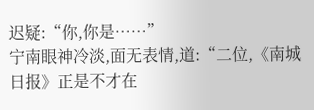迟疑:“你,你是……”
宁南眼神冷淡,面无表情,道:“二位,《南城日报》正是不才在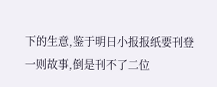下的生意,鉴于明日小报报纸要刊登一则故事,倒是刊不了二位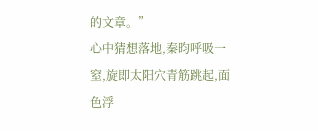的文章。”
心中猜想落地,秦昀呼吸一窒,旋即太阳穴青筋跳起,面色浮